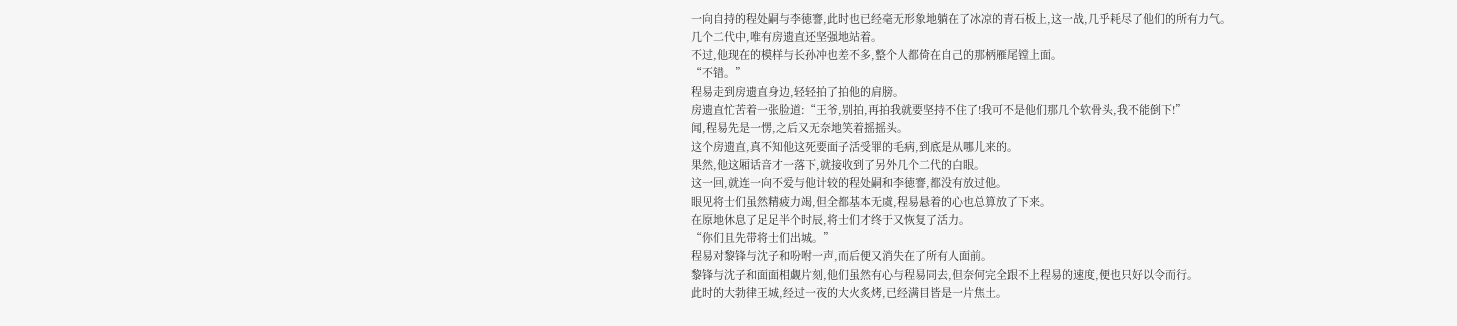一向自持的程处嗣与李徳謇,此时也已经毫无形象地躺在了冰凉的青石板上,这一战,几乎耗尽了他们的所有力气。
几个二代中,唯有房遗直还坚强地站着。
不过,他现在的模样与长孙冲也差不多,整个人都倚在自己的那柄雁尾镗上面。
“不错。”
程易走到房遗直身边,轻轻拍了拍他的肩膀。
房遗直忙苦着一张脸道:“王爷,别拍,再拍我就要坚持不住了!我可不是他们那几个软骨头,我不能倒下!”
闻,程易先是一愣,之后又无奈地笑着摇摇头。
这个房遗直,真不知他这死要面子活受罪的毛病,到底是从哪儿来的。
果然,他这厢话音才一落下,就接收到了另外几个二代的白眼。
这一回,就连一向不爱与他计较的程处嗣和李徳謇,都没有放过他。
眼见将士们虽然精疲力竭,但全都基本无虞,程易悬着的心也总算放了下来。
在原地休息了足足半个时辰,将士们才终于又恢复了活力。
“你们且先带将士们出城。”
程易对黎锋与沈子和吩咐一声,而后便又消失在了所有人面前。
黎锋与沈子和面面相觑片刻,他们虽然有心与程易同去,但奈何完全跟不上程易的速度,便也只好以令而行。
此时的大勃律王城,经过一夜的大火炙烤,已经满目皆是一片焦土。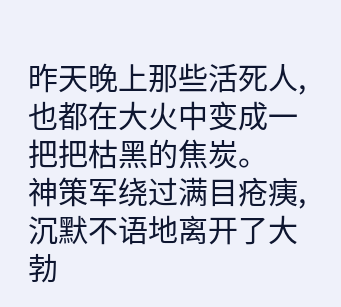昨天晚上那些活死人,也都在大火中变成一把把枯黑的焦炭。
神策军绕过满目疮痍,沉默不语地离开了大勃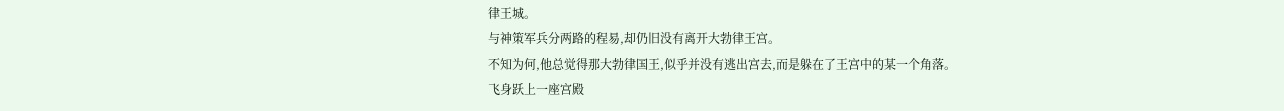律王城。
与神策军兵分两路的程易,却仍旧没有离开大勃律王宫。
不知为何,他总觉得那大勃律国王,似乎并没有逃出宫去,而是躲在了王宫中的某一个角落。
飞身跃上一座宫殿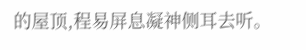的屋顶,程易屏息凝神侧耳去听。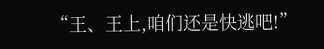“王、王上,咱们还是快逃吧!”